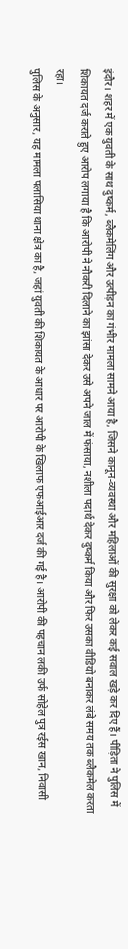इंदौर। शहर में एक युवती के साथ दुष्कर्म, ब्लैकमेलिंग और उत्पीड़न का गंभीर मामला सामने आया है, जिसने कानून-व्यवस्था और महिलाओं की सुरक्षा को लेकर कई सवाल खड़े कर दिए हैं। पीड़िता ने पुलिस में शिकायत दर्ज कराते हुए आरोप लगाया है कि आरोपी ने नौकरी दिलाने का झांसा देकर उसे अपने जाल में फंसाया, नशीला पदार्थ देकर दुष्कर्म किया और फिर उसका वीडियो बनाकर लंबे समय तक ब्लैकमेल करता रहा।
पुलिस के अनुसार, यह मामला पलासिया थाना क्षेत्र का है, जहां युवती की शिकायत के आधार पर आरोपी के खिलाफ एफआईआर दर्ज की गई है। आरोपी की पहचान लकी उर्फ सोहेल पुत्र रईस खान, निवासी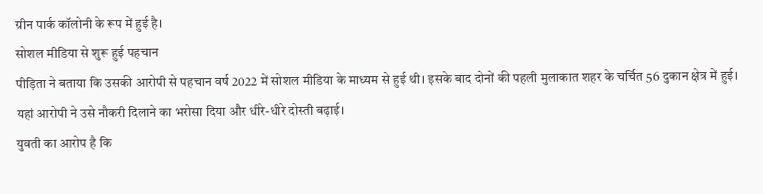ग्रीन पार्क कॉलोनी के रूप में हुई है।
सोशल मीडिया से शुरू हुई पहचान
पीड़िता ने बताया कि उसकी आरोपी से पहचान वर्ष 2022 में सोशल मीडिया के माध्यम से हुई थी। इसके बाद दोनों की पहली मुलाकात शहर के चर्चित 56 दुकान क्षेत्र में हुई। यहां आरोपी ने उसे नौकरी दिलाने का भरोसा दिया और धीरे-धीरे दोस्ती बढ़ाई।
युवती का आरोप है कि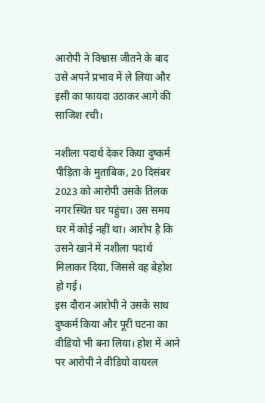आरोपी ने विश्वास जीतने के बाद उसे अपने प्रभाव में ले लिया और इसी का फायदा उठाकर आगे की साजिश रची।

नशीला पदार्थ देकर किया दुष्कर्म
पीड़िता के मुताबिक, 20 दिसंबर 2023 को आरोपी उसके तिलक नगर स्थित घर पहुंचा। उस समय घर में कोई नहीं था। आरोप है कि उसने खाने में नशीला पदार्थ मिलाकर दिया, जिससे वह बेहोश हो गई।
इस दौरान आरोपी ने उसके साथ दुष्कर्म किया और पूरी घटना का वीडियो भी बना लिया। होश में आने पर आरोपी ने वीडियो वायरल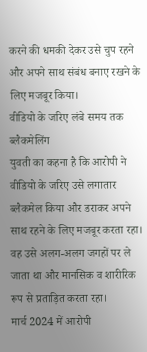करने की धमकी देकर उसे चुप रहने और अपने साथ संबंध बनाए रखने के लिए मजबूर किया।
वीडियो के जरिए लंबे समय तक ब्लैकमेलिंग
युवती का कहना है कि आरोपी ने वीडियो के जरिए उसे लगातार ब्लैकमेल किया और डराकर अपने साथ रहने के लिए मजबूर करता रहा। वह उसे अलग-अलग जगहों पर ले जाता था और मानसिक व शारीरिक रूप से प्रताड़ित करता रहा।
मार्च 2024 में आरोपी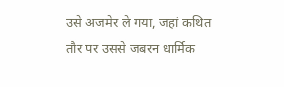उसे अजमेर ले गया, जहां कथित तौर पर उससे जबरन धार्मिक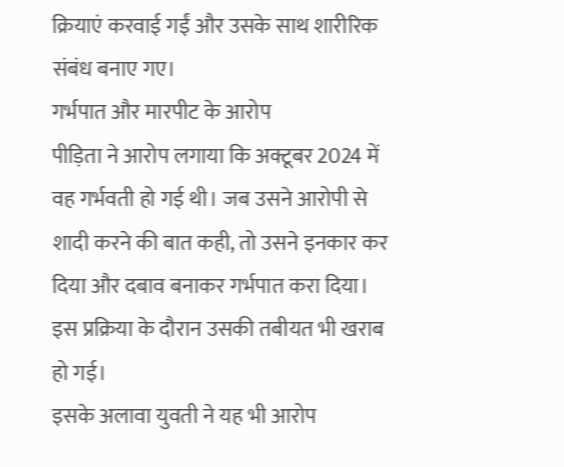क्रियाएं करवाई गईं और उसके साथ शारीरिक संबंध बनाए गए।
गर्भपात और मारपीट के आरोप
पीड़िता ने आरोप लगाया कि अक्टूबर 2024 में वह गर्भवती हो गई थी। जब उसने आरोपी से शादी करने की बात कही, तो उसने इनकार कर दिया और दबाव बनाकर गर्भपात करा दिया। इस प्रक्रिया के दौरान उसकी तबीयत भी खराब हो गई।
इसके अलावा युवती ने यह भी आरोप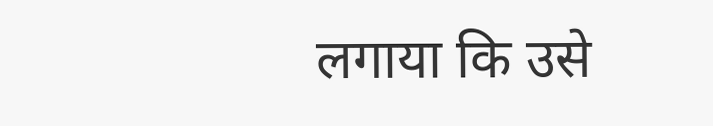लगाया कि उसे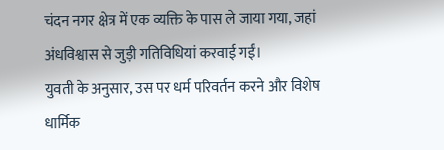चंदन नगर क्षेत्र में एक व्यक्ति के पास ले जाया गया, जहां अंधविश्वास से जुड़ी गतिविधियां करवाई गईं।
युवती के अनुसार, उस पर धर्म परिवर्तन करने और विशेष धार्मिक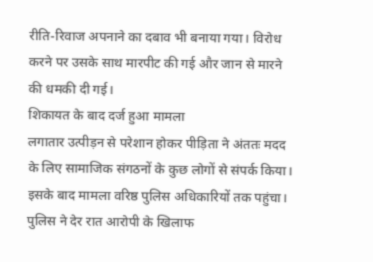रीति-रिवाज अपनाने का दबाव भी बनाया गया। विरोध करने पर उसके साथ मारपीट की गई और जान से मारने की धमकी दी गई।
शिकायत के बाद दर्ज हुआ मामला
लगातार उत्पीड़न से परेशान होकर पीड़िता ने अंततः मदद के लिए सामाजिक संगठनों के कुछ लोगों से संपर्क किया। इसके बाद मामला वरिष्ठ पुलिस अधिकारियों तक पहुंचा।
पुलिस ने देर रात आरोपी के खिलाफ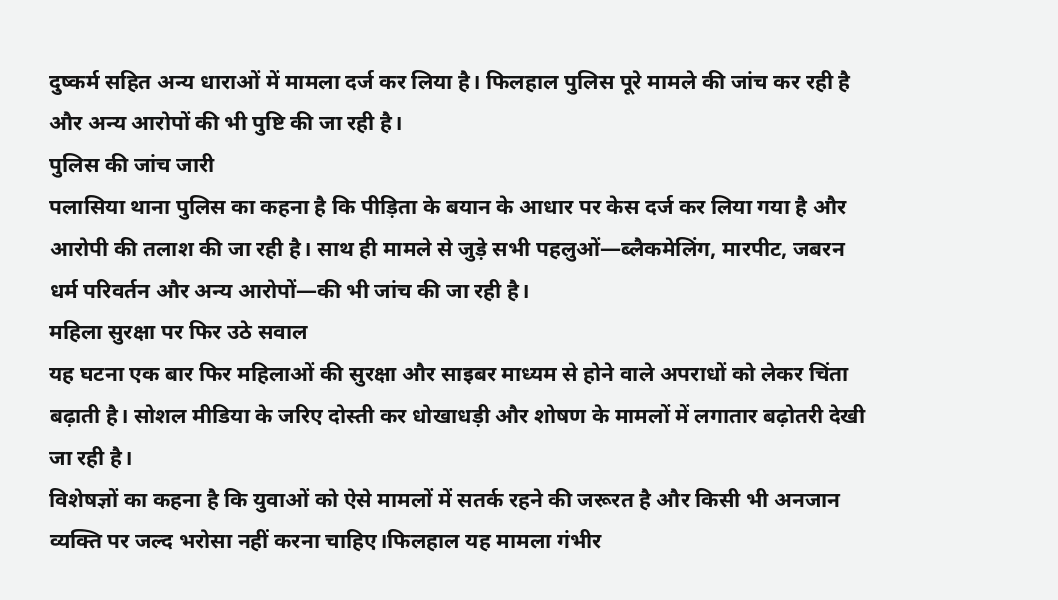दुष्कर्म सहित अन्य धाराओं में मामला दर्ज कर लिया है। फिलहाल पुलिस पूरे मामले की जांच कर रही है और अन्य आरोपों की भी पुष्टि की जा रही है।
पुलिस की जांच जारी
पलासिया थाना पुलिस का कहना है कि पीड़िता के बयान के आधार पर केस दर्ज कर लिया गया है और आरोपी की तलाश की जा रही है। साथ ही मामले से जुड़े सभी पहलुओं—ब्लैकमेलिंग, मारपीट, जबरन धर्म परिवर्तन और अन्य आरोपों—की भी जांच की जा रही है।
महिला सुरक्षा पर फिर उठे सवाल
यह घटना एक बार फिर महिलाओं की सुरक्षा और साइबर माध्यम से होने वाले अपराधों को लेकर चिंता बढ़ाती है। सोशल मीडिया के जरिए दोस्ती कर धोखाधड़ी और शोषण के मामलों में लगातार बढ़ोतरी देखी जा रही है।
विशेषज्ञों का कहना है कि युवाओं को ऐसे मामलों में सतर्क रहने की जरूरत है और किसी भी अनजान व्यक्ति पर जल्द भरोसा नहीं करना चाहिए।फिलहाल यह मामला गंभीर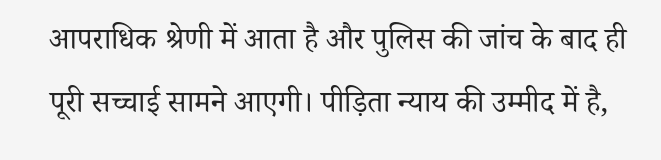आपराधिक श्रेणी में आता है और पुलिस की जांच के बाद ही पूरी सच्चाई सामने आएगी। पीड़िता न्याय की उम्मीद में है,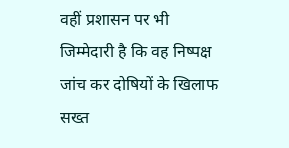वहीं प्रशासन पर भी जिम्मेदारी है कि वह निष्पक्ष जांच कर दोषियों के खिलाफ सख्त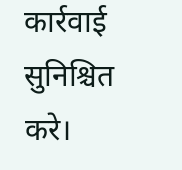कार्रवाई सुनिश्चित करे।